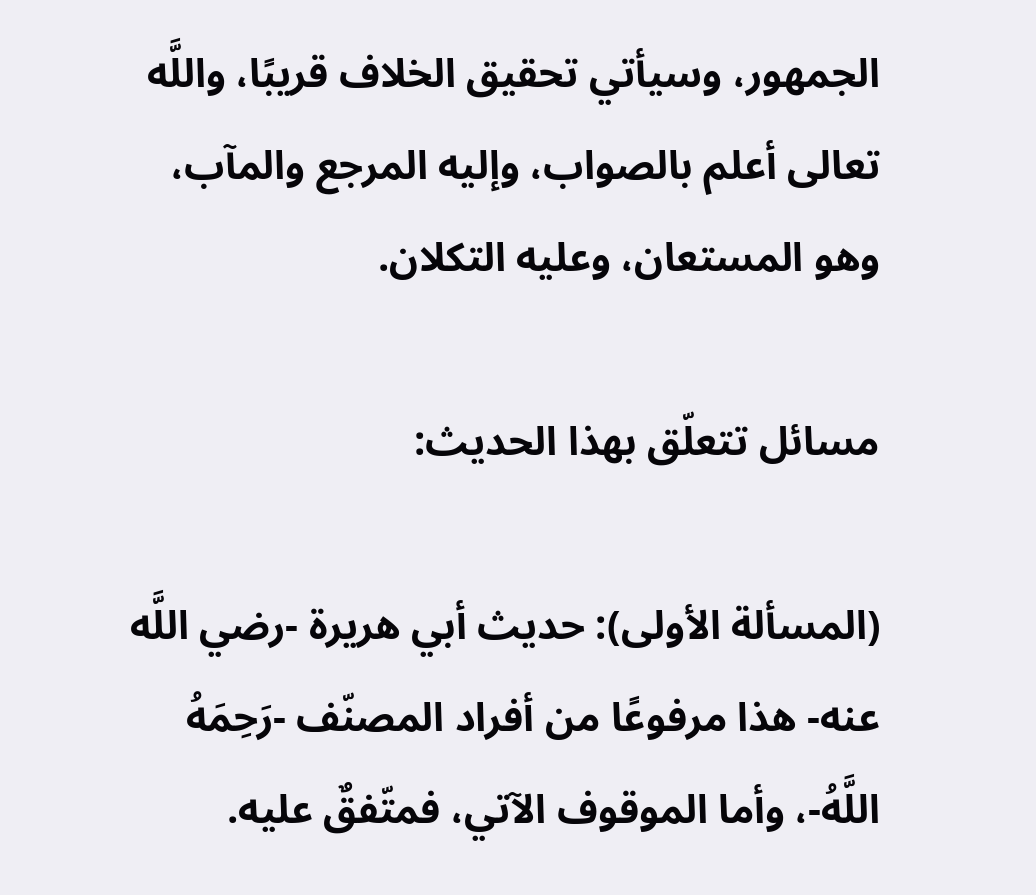الجمهور، وسيأتي تحقيق الخلاف قريبًا، واللَّه تعالى أعلم بالصواب، وإليه المرجع والمآب، وهو المستعان، وعليه التكلان.

مسائل تتعلّق بهذا الحديث:

(المسألة الأولى): حديث أبي هريرة -رضي اللَّه عنه- هذا مرفوعًا من أفراد المصنّف -رَحِمَهُ اللَّهُ-، وأما الموقوف الآتي، فمتّفقٌ عليه.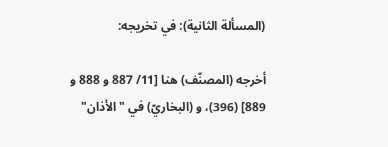(المسألة الثانية): في تخريجه:

أخرجه (المصنّف) هنا [11/ 887 و 888 و 889] (396)، و (البخاريّ) في "الأذان"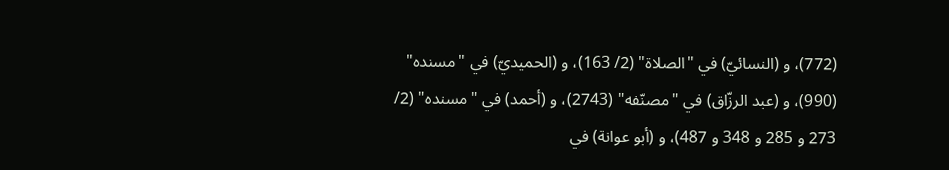(772)، و (النسائيّ) في "الصلاة" (2/ 163)، و (الحميديّ) في "مسنده" (990)، و (عبد الرزّاق) في "مصنّفه" (2743)، و (أحمد) في "مسنده" (2/ 273 و 285 و 348 و 487)، و (أبو عوانة) في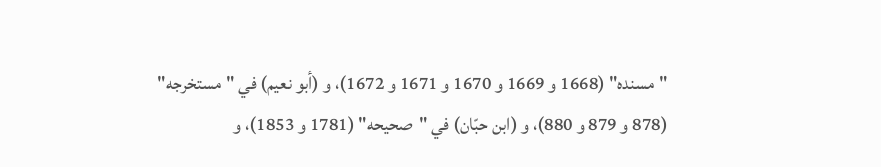"مسنده" (1668 و 1669 و 1670 و 1671 و 1672)، و (أبو نعيم) في "مستخرجه" (878 و 879 و 880)، و (ابن حبّان) في "صحيحه" (1781 و 1853)، و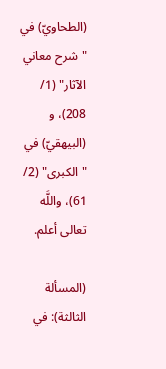(الطحاويّ) في "شرح معاني الآثار" (1/ 208)، و (البيهقيّ) في "الكبرى" (2/ 61)، واللَّه تعالى أعلم.

(المسألة الثالثة): في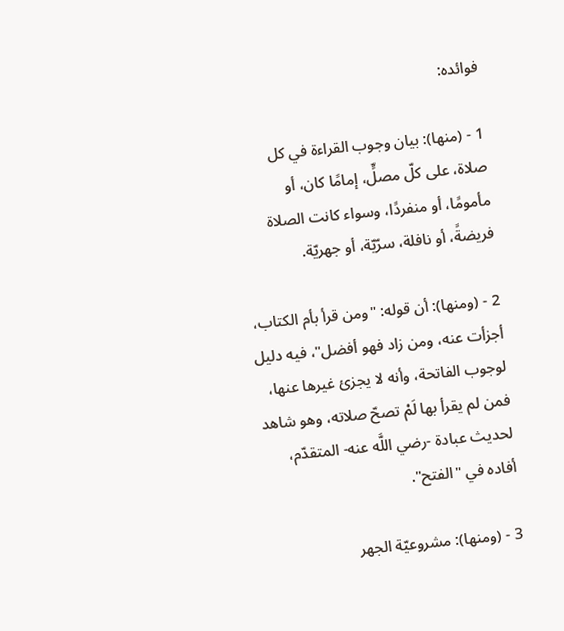فوائده:

1 - (منها): بيان وجوب القراءة في كل صلاة، على كلّ مصلٍّ، إمامًا كان، أو مأمومًا، أو منفردًا، وسواء كانت الصلاة فريضةً، أو نافلة، سرّيّة، أو جهريّة.

2 - (ومنها): أن قوله: "ومن قرأ بأم الكتاب، أجزأت عنه، ومن زاد فهو أفضل"، فيه دليل لوجوب الفاتحة، وأنه لا يجزئ غيرها عنها، فمن لم يقرأ بها لَمْ تصحّ صلاته، وهو شاهد لحديث عبادة -رضي اللَّه عنه- المتقدّم، أفاده في "الفتح".

3 - (ومنها): مشروعيّة الجهر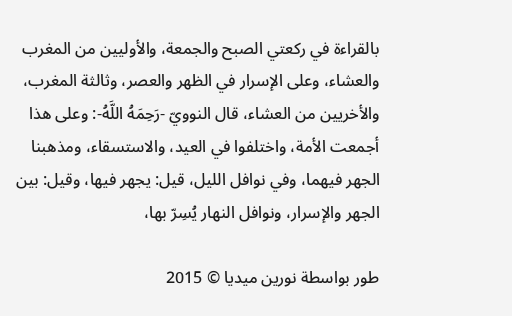بالقراءة في ركعتي الصبح والجمعة، والأوليين من المغرب والعشاء، وعلى الإسرار في الظهر والعصر، وثالثة المغرب، والأخريين من العشاء، قال النوويّ -رَحِمَهُ اللَّهُ-: وعلى هذا أجمعت الأمة، واختلفوا في العيد، والاستسقاء، ومذهبنا الجهر فيهما، وفي نوافل الليل، قيل: يجهر فيها، وقيل: بين الجهر والإسرار، ونوافل النهار يُسِرّ بها،

طور بواسطة نورين ميديا © 2015